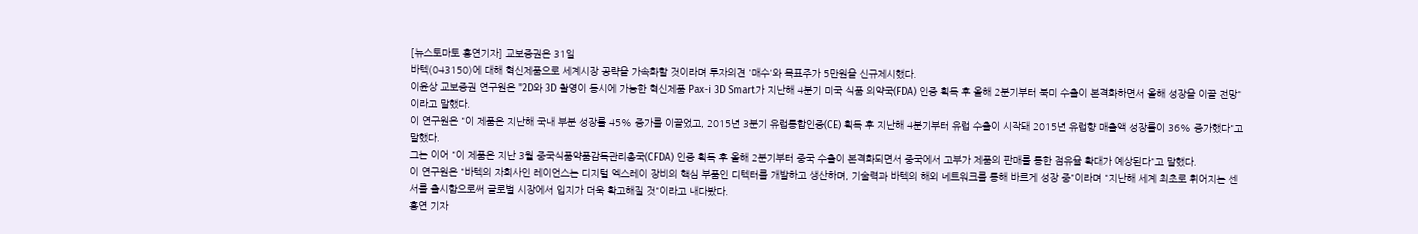[뉴스토마토 홍연기자] 교보증권은 31일
바텍(043150)에 대해 혁신제품으로 세계시장 공략을 가속화할 것이라며 투자의견 '매수'와 목표주가 5만원을 신규제시했다.
이윤상 교보증권 연구원은 "2D와 3D 촬영이 동시에 가능한 혁신제품 Pax-i 3D Smart가 지난해 4분기 미국 식품 의약국(FDA) 인증 획득 후 올해 2분기부터 북미 수출이 본격화하면서 올해 성장을 이끌 전망"이라고 말했다.
이 연구원은 "이 제품은 지난해 국내 부분 성장률 45% 증가를 이끌었고, 2015년 3분기 유럽통합인증(CE) 획득 후 지난해 4분기부터 유럽 수출이 시작돼 2015년 유럽향 매출액 성장률이 36% 증가했다"고 말했다.
그는 이어 "이 제품은 지난 3월 중국식품약품감독관리총국(CFDA) 인증 획득 후 올해 2분기부터 중국 수출이 본격화되면서 중국에서 고부가 제품의 판매를 통한 점유율 확대가 예상된다"고 말했다.
이 연구원은 "바텍의 자회사인 레이언스는 디지털 엑스레이 장비의 핵심 부품인 디텍터를 개발하고 생산하며, 기술력과 바텍의 해외 네트워크를 통해 바르게 성장 중"이라며 "지난해 세계 최초로 휘어지는 센서를 출시함으로써 글로벌 시장에서 입지가 더욱 확고해질 것"이라고 내다봤다.
홍연 기자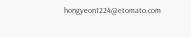hongyeon1224@etomato.com